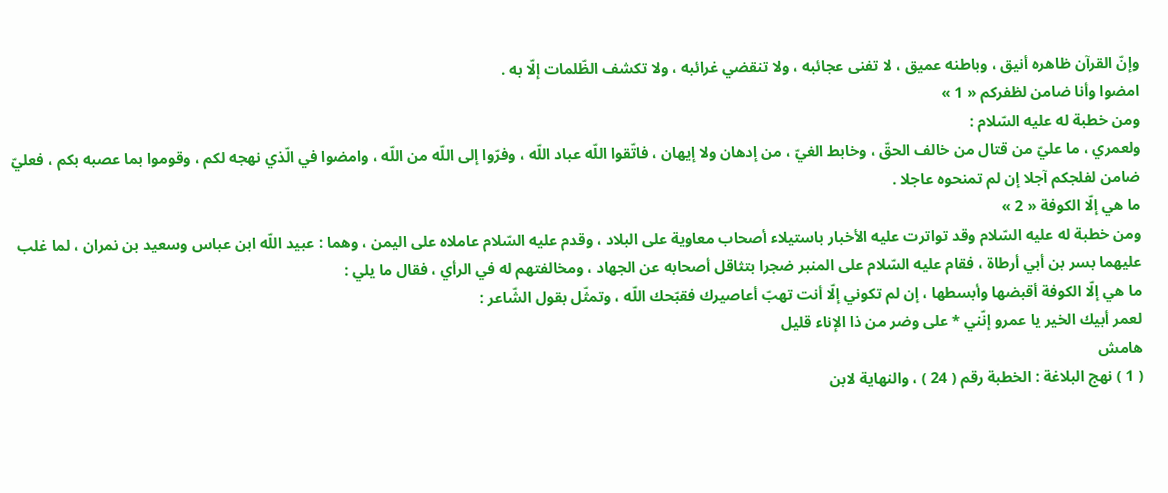وإنّ القرآن ظاهره أنيق ، وباطنه عميق ، لا تفنى عجائبه ، ولا تنقضي غرائبه ، ولا تكشف الظّلمات إلّا به .
امضوا وأنا ضامن لظفركم « 1 »
ومن خطبة له عليه السّلام :
ولعمري ، ما عليّ من قتال من خالف الحقّ ، وخابط الغيّ ، من إدهان ولا إيهان ، فاتّقوا اللّه عباد اللّه ، وفرّوا إلى اللّه من اللّه ، وامضوا في الّذي نهجه لكم ، وقوموا بما عصبه بكم ، فعليّ ضامن لفلجكم آجلا إن لم تمنحوه عاجلا .
ما هي إلّا الكوفة « 2 »
ومن خطبة له عليه السّلام وقد تواترت عليه الأخبار باستيلاء أصحاب معاوية على البلاد ، وقدم عليه السّلام عاملاه على اليمن ، وهما : عبيد اللّه ابن عباس وسعيد بن نمران ، لما غلب عليهما بسر بن أبي أرطاة ، فقام عليه السّلام على المنبر ضجرا بتثاقل أصحابه عن الجهاد ، ومخالفتهم له في الرأي ، فقال ما يلي :
ما هي إلّا الكوفة أقبضها وأبسطها ، إن لم تكوني إلّا أنت تهبّ أعاصيرك فقبّحك اللّه ، وتمثّل بقول الشّاعر :
لعمر أبيك الخير يا عمرو إنّني * على وضر من ذا الإناء قليل
هامش
( 1 ) نهج البلاغة : الخطبة رقم ( 24 ) ، والنهاية لابن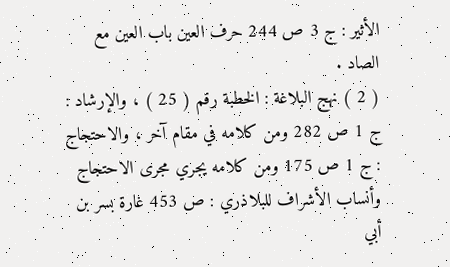الأثير : ج 3 ص 244 حرف العين باب العين مع الصاد .
( 2 ) نهج البلاغة : الخطبة رقم ( 25 ) ، والإرشاد : ج 1 ص 282 ومن كلامه في مقام آخر ، والاحتجاج : ج 1 ص 175 ومن كلامه يجري مجرى الاحتجاج وأنساب الأشراف للبلاذري : ص 453 غارة بسر بن أبي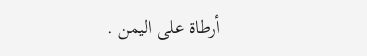أرطاة على اليمن .